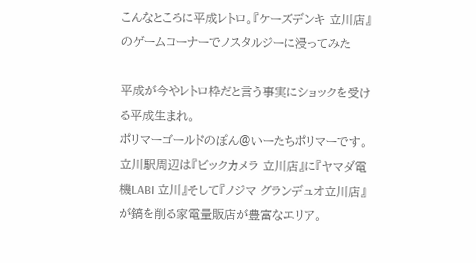こんなところに平成レトロ。『ケーズデンキ 立川店』のゲームコーナーでノスタルジーに浸ってみた

平成が今やレトロ枠だと言う事実にショックを受ける平成生まれ。
ポリマーゴールドのぽん@いーたちポリマーです。
立川駅周辺は『ビックカメラ 立川店』に『ヤマダ電機LABI 立川』そして『ノジマ グランデュオ立川店』が鎬を削る家電量販店が豊富なエリア。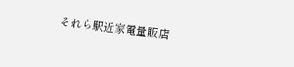それら駅近家電量販店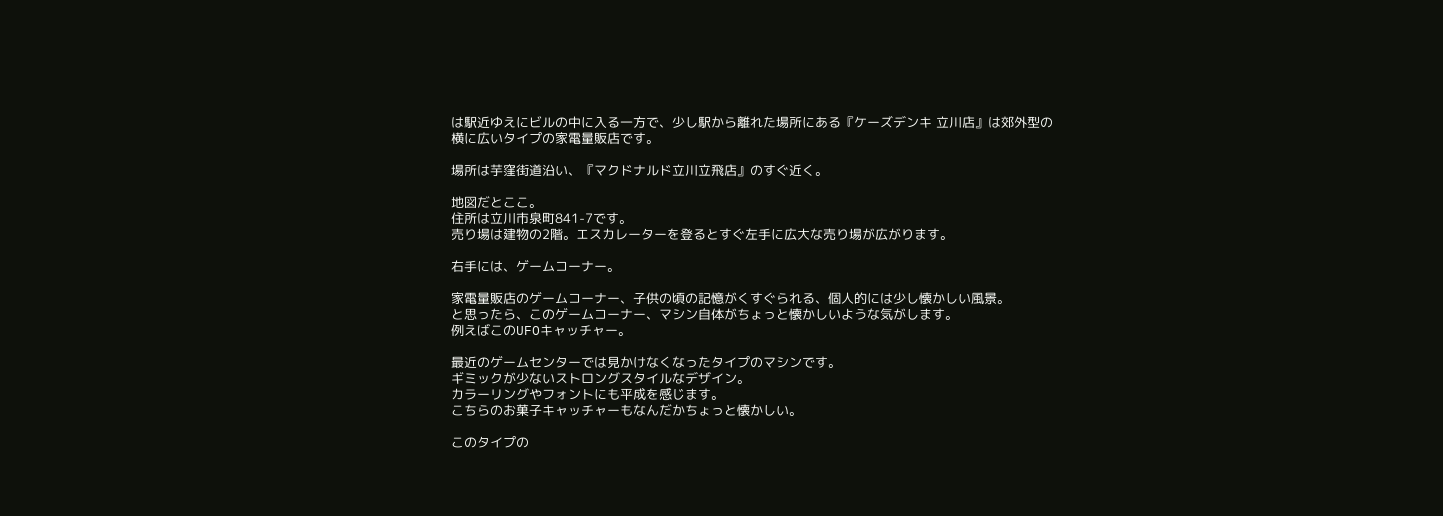は駅近ゆえにビルの中に入る一方で、少し駅から離れた場所にある『ケーズデンキ 立川店』は郊外型の横に広いタイプの家電量販店です。

場所は芋窪街道沿い、『マクドナルド立川立飛店』のすぐ近く。

地図だとここ。
住所は立川市泉町841-7です。
売り場は建物の2階。エスカレーターを登るとすぐ左手に広大な売り場が広がります。

右手には、ゲームコーナー。

家電量販店のゲームコーナー、子供の頃の記憶がくすぐられる、個人的には少し懐かしい風景。
と思ったら、このゲームコーナー、マシン自体がちょっと懐かしいような気がします。
例えばこのUFOキャッチャー。

最近のゲームセンターでは見かけなくなったタイプのマシンです。
ギミックが少ないストロングスタイルなデザイン。
カラーリングやフォントにも平成を感じます。
こちらのお菓子キャッチャーもなんだかちょっと懐かしい。

このタイプの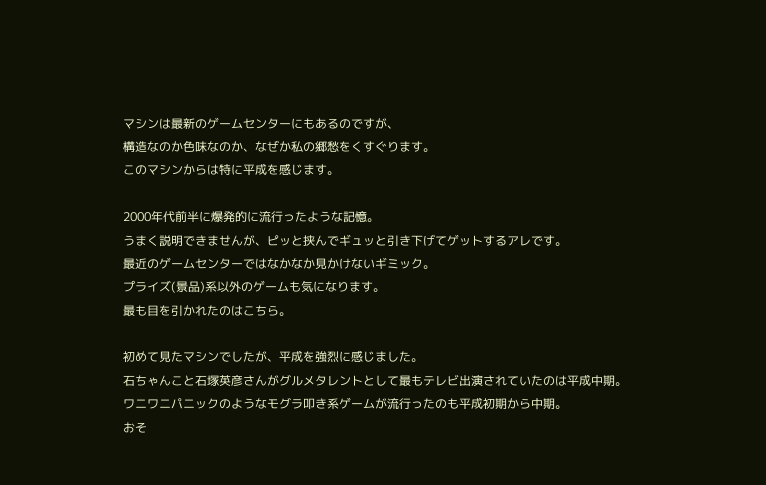マシンは最新のゲームセンターにもあるのですが、
構造なのか色味なのか、なぜか私の郷愁をくすぐります。
このマシンからは特に平成を感じます。

2000年代前半に爆発的に流行ったような記憶。
うまく説明できませんが、ピッと挟んでギュッと引き下げてゲットするアレです。
最近のゲームセンターではなかなか見かけないギミック。
プライズ(景品)系以外のゲームも気になります。
最も目を引かれたのはこちら。

初めて見たマシンでしたが、平成を強烈に感じました。
石ちゃんこと石塚英彦さんがグルメタレントとして最もテレビ出演されていたのは平成中期。
ワニワニパニックのようなモグラ叩き系ゲームが流行ったのも平成初期から中期。
おそ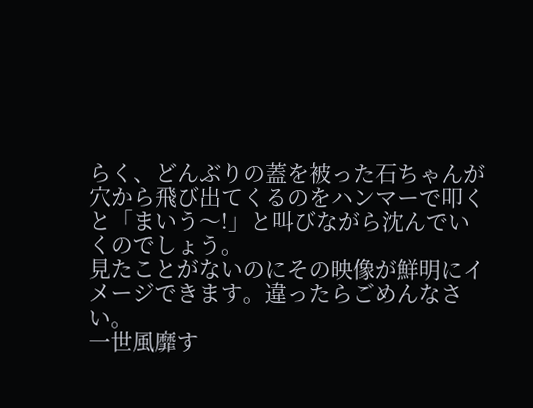らく、どんぶりの蓋を被った石ちゃんが穴から飛び出てくるのをハンマーで叩くと「まいう〜!」と叫びながら沈んでいくのでしょう。
見たことがないのにその映像が鮮明にイメージできます。違ったらごめんなさい。
一世風靡す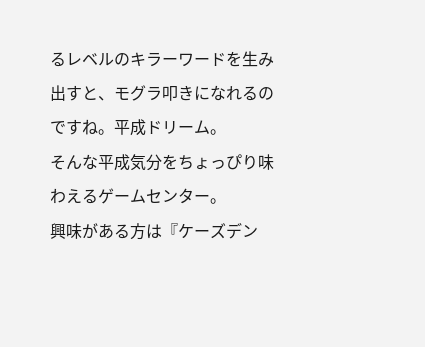るレベルのキラーワードを生み出すと、モグラ叩きになれるのですね。平成ドリーム。
そんな平成気分をちょっぴり味わえるゲームセンター。
興味がある方は『ケーズデン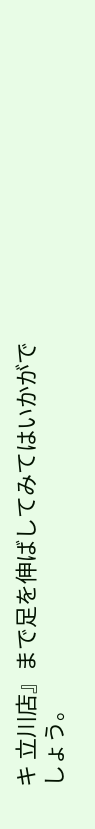キ 立川店』まで足を伸ばしてみてはいかがでしょう。